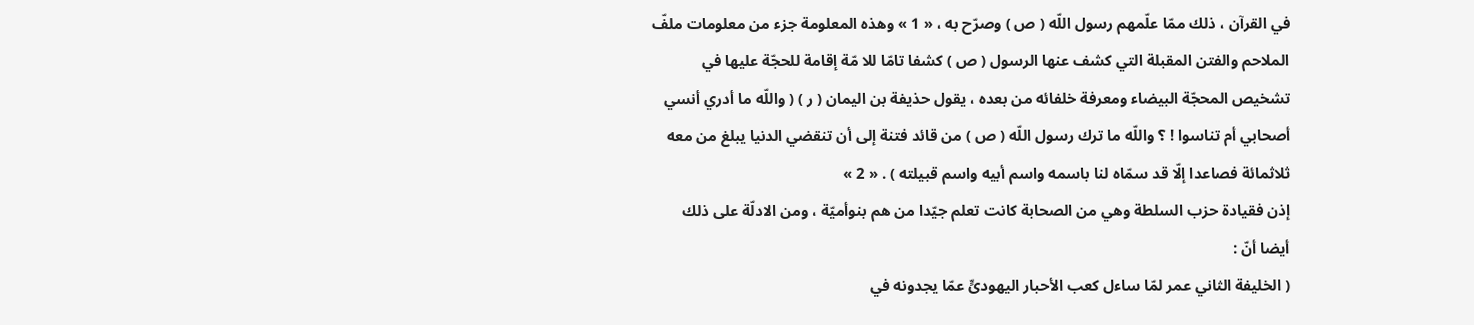في القرآن ، ذلك ممّا علّمهم رسول اللّه ( ص ) وصرّح به ، « 1 » وهذه المعلومة جزء من معلومات ملفّ الملاحم والفتن المقبلة التي كشف عنها الرسول ( ص ) كشفا تامّا للا مّة إقامة للحجّة عليها في تشخيص المحجّة البيضاء ومعرفة خلفائه من بعده ، يقول حذيفة بن اليمان ( ر ) ( واللّه ما أدري أنسي أصحابي أم تناسوا ! ؟ واللّه ما ترك رسول اللّه ( ص ) من قائد فتنة إلى أن تنقضي الدنيا يبلغ من معه ثلاثمائة فصاعدا إلّا قد سمّاه لنا باسمه واسم أبيه واسم قبيلته ) . « 2 »
إذن فقيادة حزب السلطة وهي من الصحابة كانت تعلم جيّدا من هم بنوأميّة ، ومن الادلّة على ذلك أيضا أنّ :
( الخليفة الثاني عمر لمّا ساءل كعب الأحبار اليهودىٍّ عمّا يجدونه في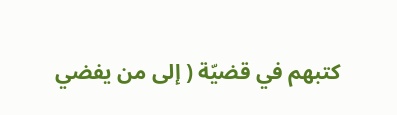كتبهم في قضيّة ( إلى من يفضي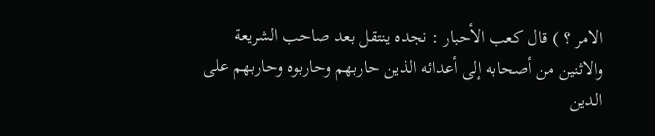الامر ؟ ) قال كعب الأحبار : نجده ينتقل بعد صاحب الشريعة والاثنين من أصحابه إلى أعدائه الذين حاربهم وحاربوه وحاربهم على الدين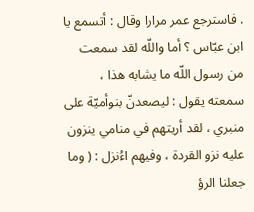. فاسترجع عمر مرارا وقال : أتسمع يا ابن عبّاس ؟ أما واللّه لقد سمعت من رسول اللّه ما يشابه هذا ، سمعته يقول : ليصعدنّ بنوأميّة على منبري ، لقد أريتهم في منامي ينزون عليه نزو القردة ، وفيهم اءُنزل : ( وما جعلنا الرؤ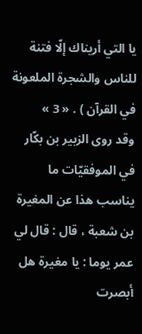يا التي أريناك إلّا فتنة للناس والشجرة الملعونة في القرآن ) . « 3 »
وقد روى الزبير بن بكّار في الموفقيّات ما يناسب هذا عن المغيرة بن شعبة ، قال : قال لي عمر يوما : يا مغيرة هل أبصرت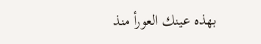بهذه عينك العورأ منذ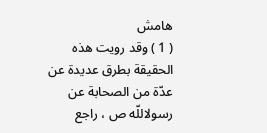هامش
( 1 ) وقد رويت هذه الحقيقة بطرق عديدة عن عدّة من الصحابة عن رسولاللّه ص ، راجع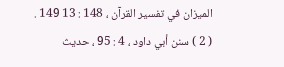الميزان في تفسير القرآن ، 148 : 13 149 .
( 2 ) سنن أبي داود ، 4 : 95 ، حديث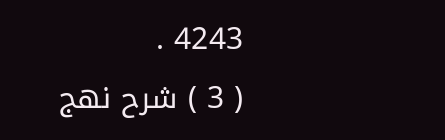4243 .
( 3 ) شرح نهج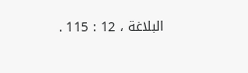البلاغة ، 12 : 115 .